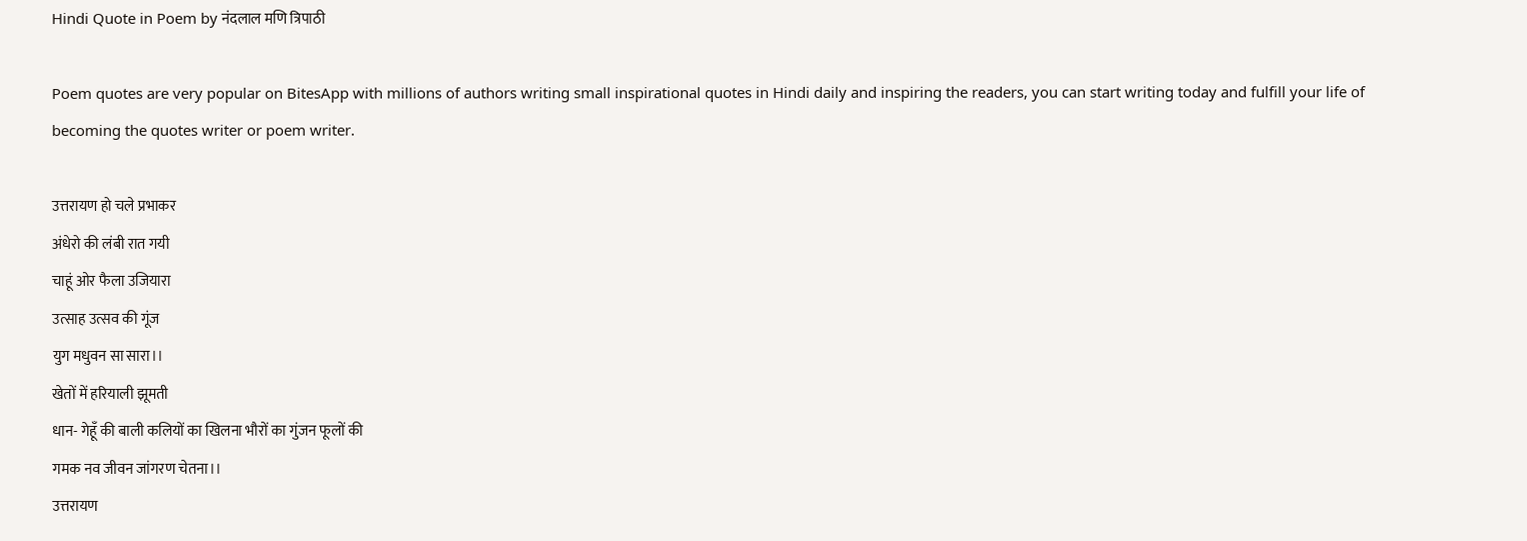Hindi Quote in Poem by नंदलाल मणि त्रिपाठी

Poem quotes are very popular on BitesApp with millions of authors writing small inspirational quotes in Hindi daily and inspiring the readers, you can start writing today and fulfill your life of becoming the quotes writer or poem writer.

उत्तरायण हो चले प्रभाकर
अंधेरो की लंबी रात गयी
चाहूं ओर फैला उजियारा
उत्साह उत्सव की गूंज
युग मधुवन सा सारा।।
खेतों में हरियाली झूमती
धान- गेहूँ की बाली कलियों का खिलना भौरों का गुंजन फूलों की
गमक नव जीवन जांगरण चेतना।।
उत्तरायण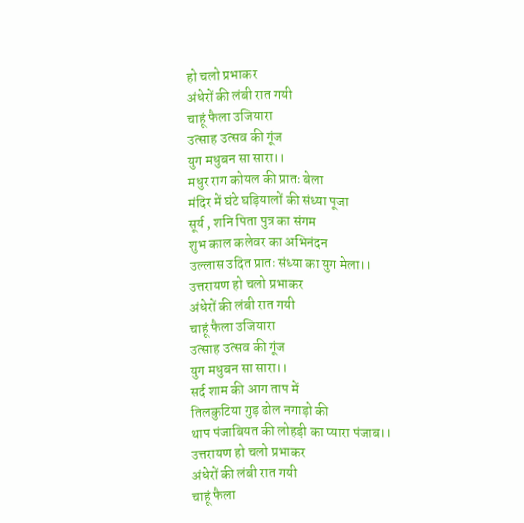हो चलो प्रभाकर
अंधेरों की लंबी रात गयी
चाहूं फैला उजियारा
उत्साह उत्सव की गूंज
युग मधुबन सा सारा।।
मधुर राग कोयल की प्रातः बेला
मंदिर में घंटे घड़ियालों की संध्या पूजा
सूर्य , शनि पिता पुत्र का संगम
शुभ काल कलेवर का अभिनंदन
उल्लास उदित प्रातः संध्या का युग मेला।।
उत्तरायण हो चलो प्रभाकर
अंधेरों की लंबी रात गयी
चाहूं फैला उजियारा
उत्साह उत्सव की गूंज
युग मधुबन सा सारा।।
सर्द शाम की आग ताप में
तिलकुटिया गुड़ ढोल नगाड़ो की
थाप पंजाबियत की लोहड़ी का प्यारा पंजाब।।
उत्तरायण हो चलो प्रभाकर
अंधेरों की लंबी रात गयी
चाहूं फैला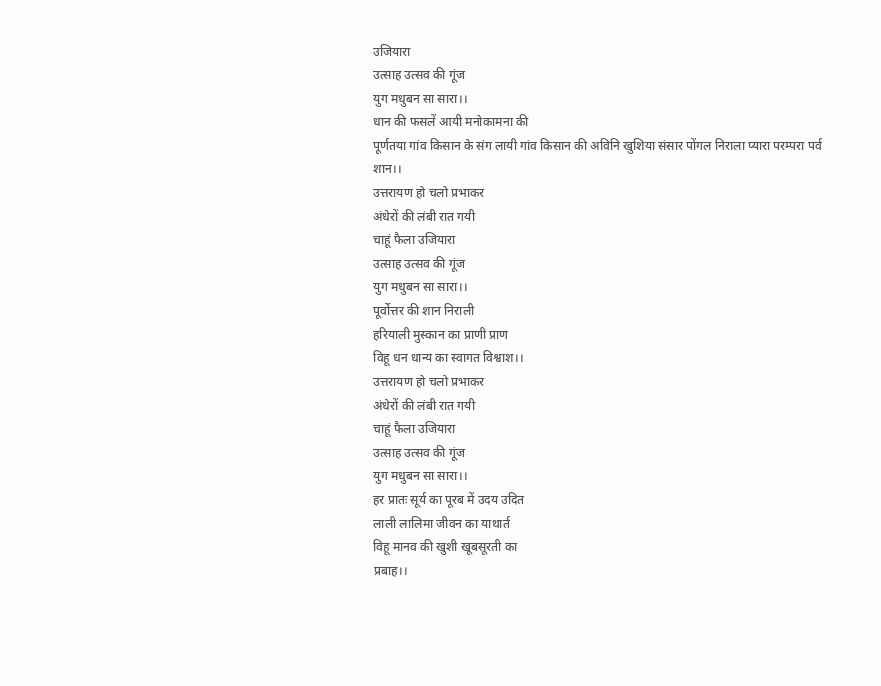उजियारा
उत्साह उत्सव की गूंज
युग मधुबन सा सारा।।
धान की फसलें आयी मनोकामना की
पूर्णतया गांव किसान के संग लायी गांव किसान की अविनि खुशिया संसार पोंगल निराला प्यारा परम्परा पर्व शान।।
उत्तरायण हो चलो प्रभाकर
अंधेरों की लंबी रात गयी
चाहूं फैला उजियारा
उत्साह उत्सव की गूंज
युग मधुबन सा सारा।।
पूर्वोत्तर की शान निराली
हरियाली मुस्कान का प्राणी प्राण
विहू धन धान्य का स्वागत विश्वाश।।
उत्तरायण हो चलो प्रभाकर
अंधेरों की लंबी रात गयी
चाहूं फैला उजियारा
उत्साह उत्सव की गूंज
युग मधुबन सा सारा।।
हर प्रातः सूर्य का पूरब में उदय उदित
लाली लालिमा जीवन का याथार्त
विहू मानव की खुशी खूबसूरती का
प्रबाह।।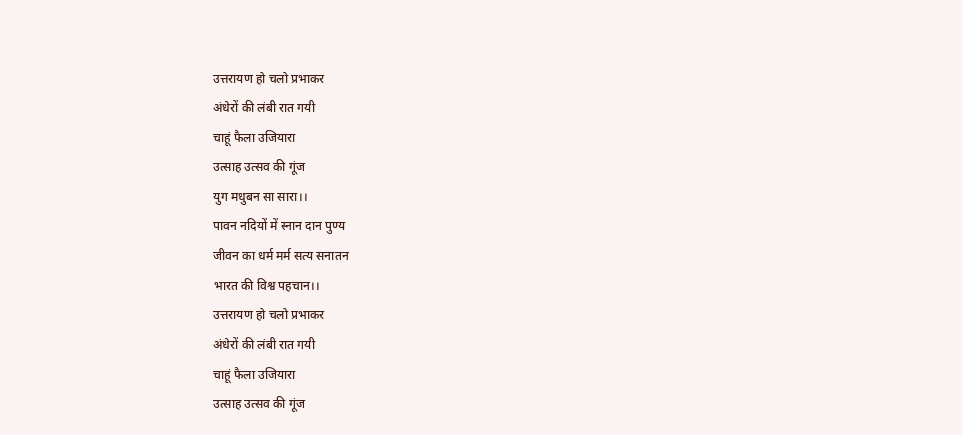उत्तरायण हो चलो प्रभाकर
अंधेरों की लंबी रात गयी
चाहूं फैला उजियारा
उत्साह उत्सव की गूंज
युग मधुबन सा सारा।।
पावन नदियों में स्नान दान पुण्य
जीवन का धर्म मर्म सत्य सनातन
भारत की विश्व पहचान।।
उत्तरायण हो चलो प्रभाकर
अंधेरों की लंबी रात गयी
चाहूं फैला उजियारा
उत्साह उत्सव की गूंज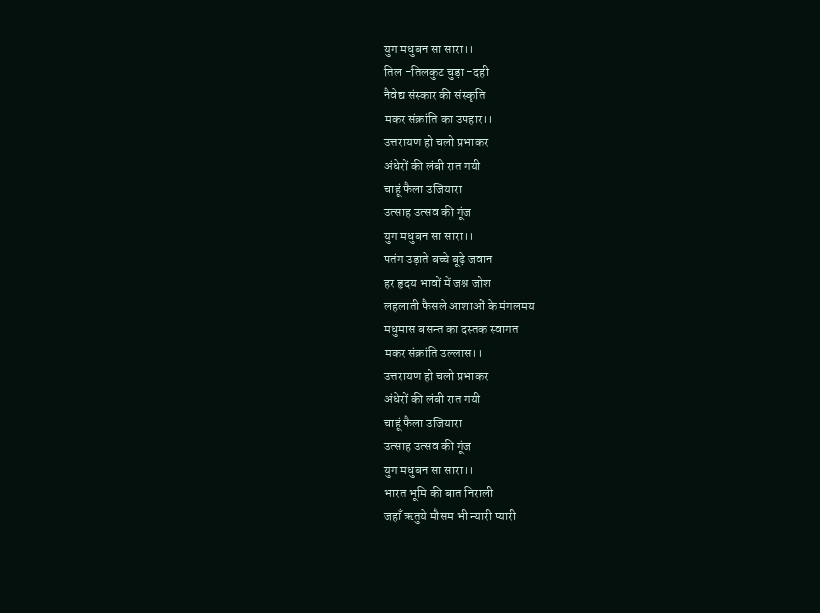युग मधुबन सा सारा।।
तिल -तिलकुट चुड़ा -दही
नैवेद्य संस्कार की संस्कृति
मकर संक्रांति का उपहार।।
उत्तरायण हो चलो प्रभाकर
अंधेरों की लंबी रात गयी
चाहूं फैला उजियारा
उत्साह उत्सव की गूंज
युग मधुबन सा सारा।।
पतंग उड़ाते बच्चे बूढ़े जवान
हर हृदय भावों में जश्न जोश
लहलाती फैसले आशाओं के मंगलमय
मधुमास बसन्त का दस्तक स्वागत
मकर संक्रांति उल्लास।।
उत्तरायण हो चलो प्रभाकर
अंधेरों की लंबी रात गयी
चाहूं फैला उजियारा
उत्साह उत्सव की गूंज
युग मधुबन सा सारा।।
भारत भूमि की बात निराली
जहाँ ऋतुये मौसम भी न्यारी प्यारी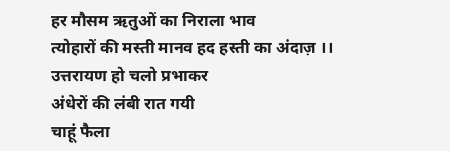हर मौसम ऋतुओं का निराला भाव
त्योहारों की मस्ती मानव हद हस्ती का अंदाज़ ।।
उत्तरायण हो चलो प्रभाकर
अंधेरों की लंबी रात गयी
चाहूं फैला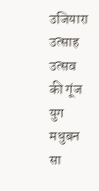उजियारा
उत्साह उत्सव की गूंज
युग मधुबन सा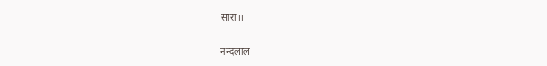सारा।।

नन्दलाल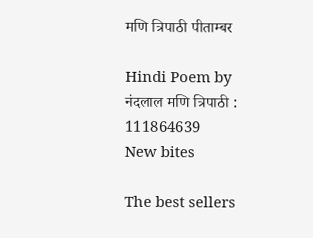मणि त्रिपाठी पीताम्बर

Hindi Poem by नंदलाल मणि त्रिपाठी : 111864639
New bites

The best sellers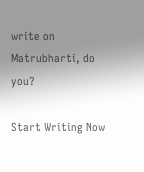write on Matrubharti, do you?

Start Writing Now